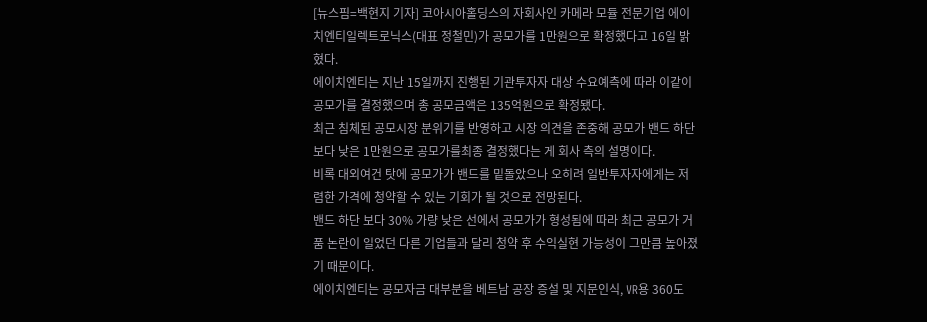[뉴스핌=백현지 기자] 코아시아홀딩스의 자회사인 카메라 모듈 전문기업 에이치엔티일렉트로닉스(대표 정철민)가 공모가를 1만원으로 확정했다고 16일 밝혔다.
에이치엔티는 지난 15일까지 진행된 기관투자자 대상 수요예측에 따라 이같이 공모가를 결정했으며 총 공모금액은 135억원으로 확정됐다.
최근 침체된 공모시장 분위기를 반영하고 시장 의견을 존중해 공모가 밴드 하단보다 낮은 1만원으로 공모가를최종 결정했다는 게 회사 측의 설명이다.
비록 대외여건 탓에 공모가가 밴드를 밑돌았으나 오히려 일반투자자에게는 저렴한 가격에 청약할 수 있는 기회가 될 것으로 전망된다.
밴드 하단 보다 30% 가량 낮은 선에서 공모가가 형성됨에 따라 최근 공모가 거품 논란이 일었던 다른 기업들과 달리 청약 후 수익실현 가능성이 그만큼 높아졌기 때문이다.
에이치엔티는 공모자금 대부분을 베트남 공장 증설 및 지문인식, VR용 360도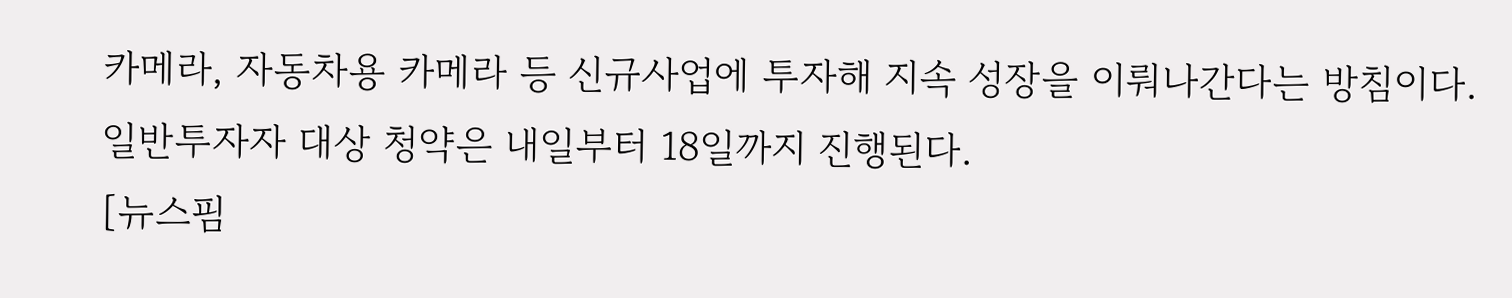카메라, 자동차용 카메라 등 신규사업에 투자해 지속 성장을 이뤄나간다는 방침이다.
일반투자자 대상 청약은 내일부터 18일까지 진행된다.
[뉴스핌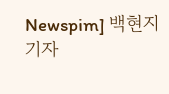Newspim] 백현지 기자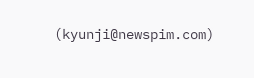(kyunji@newspim.com)